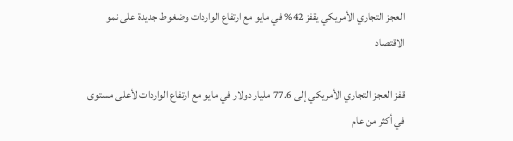العجز التجاري الأمريكي يقفز 42% في مايو مع ارتفاع الواردات وضغوط جديدة على نمو الاقتصاد

قفز العجز التجاري الأمريكي إلى 77.6 مليار دولار في مايو مع ارتفاع الواردات لأعلى مستوى في أكثر من عام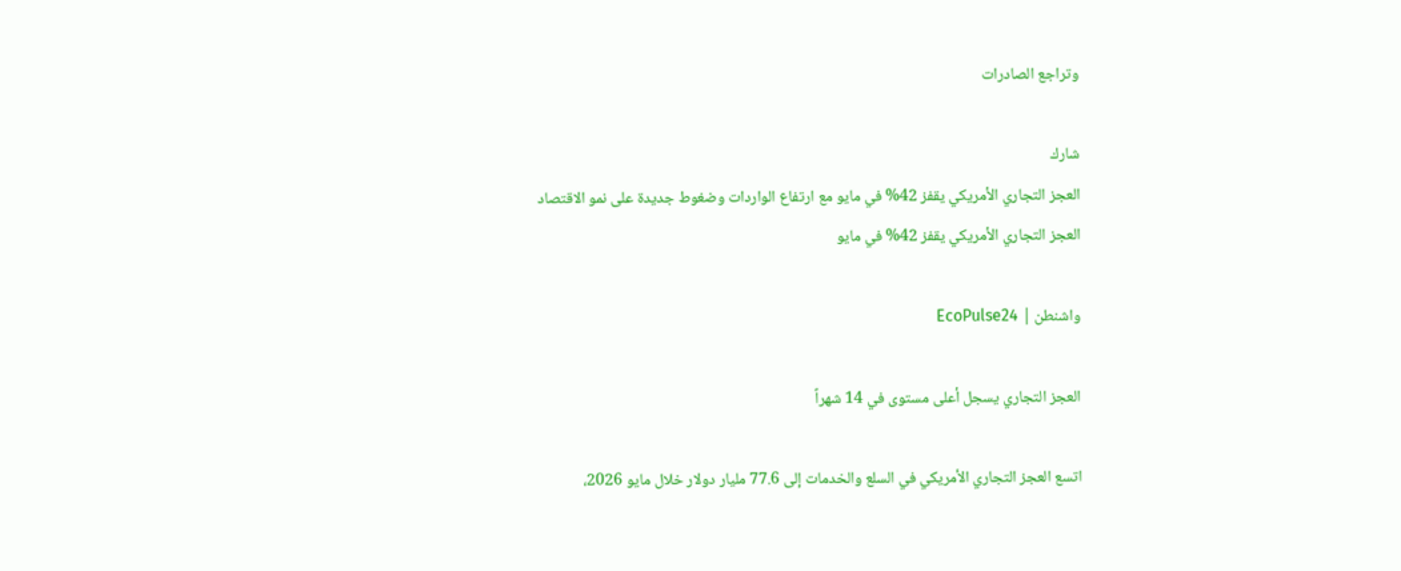وتراجع الصادرات

شارك
العجز التجاري الأمريكي يقفز 42% في مايو مع ارتفاع الواردات وضغوط جديدة على نمو الاقتصاد
العجز التجاري الأمريكي يقفز 42% في مايو

واشنطن | EcoPulse24

العجز التجاري يسجل أعلى مستوى في 14 شهراً

اتسع العجز التجاري الأمريكي في السلع والخدمات إلى 77.6 مليار دولار خلال مايو 2026،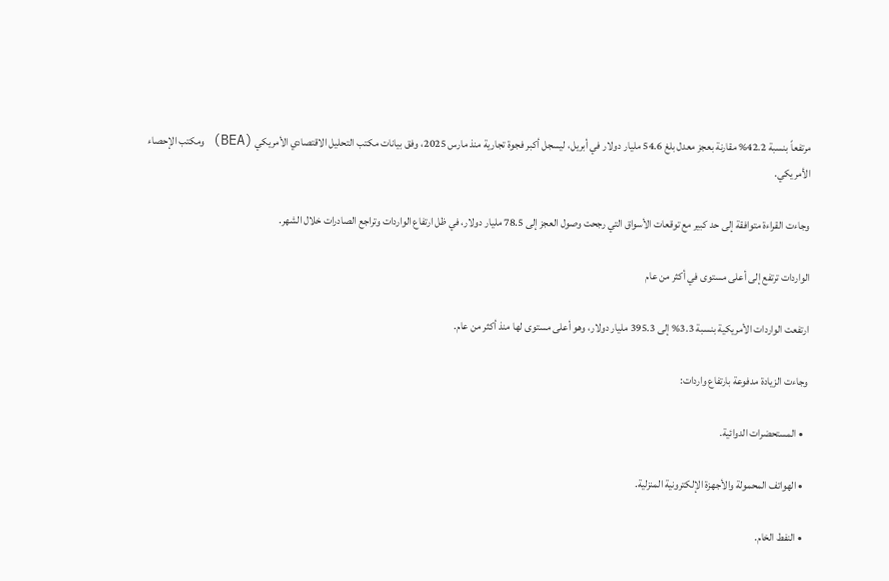مرتفعاً بنسبة 42.2% مقارنة بعجز معدل بلغ 54.6 مليار دولار في أبريل، ليسجل أكبر فجوة تجارية منذ مارس 2025، وفق بيانات مكتب التحليل الاقتصادي الأمريكي (BEA) ومكتب الإحصاء الأمريكي.

وجاءت القراءة متوافقة إلى حد كبير مع توقعات الأسواق التي رجحت وصول العجز إلى 78.5 مليار دولار، في ظل ارتفاع الواردات وتراجع الصادرات خلال الشهر.

الواردات ترتفع إلى أعلى مستوى في أكثر من عام

ارتفعت الواردات الأمريكية بنسبة 3.3% إلى 395.3 مليار دولار، وهو أعلى مستوى لها منذ أكثر من عام.

وجاءت الزيادة مدفوعة بارتفاع واردات:

  • المستحضرات الدوائية.

  • الهواتف المحمولة والأجهزة الإلكترونية المنزلية.

  • النفط الخام.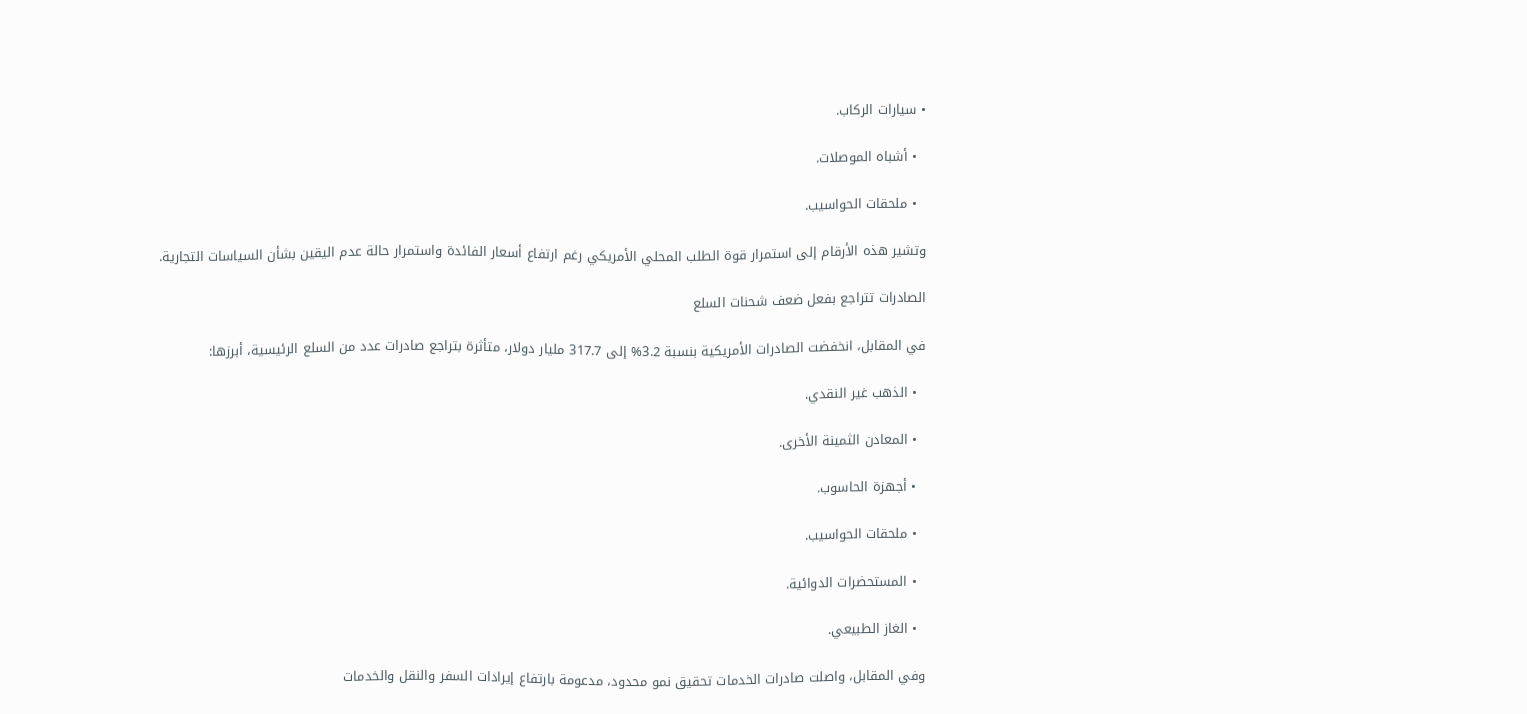• سيارات الركاب.

  • أشباه الموصلات.

  • ملحقات الحواسيب.

وتشير هذه الأرقام إلى استمرار قوة الطلب المحلي الأمريكي رغم ارتفاع أسعار الفائدة واستمرار حالة عدم اليقين بشأن السياسات التجارية.

الصادرات تتراجع بفعل ضعف شحنات السلع

في المقابل، انخفضت الصادرات الأمريكية بنسبة 3.2% إلى 317.7 مليار دولار، متأثرة بتراجع صادرات عدد من السلع الرئيسية، أبرزها:

  • الذهب غير النقدي.

  • المعادن الثمينة الأخرى.

  • أجهزة الحاسوب.

  • ملحقات الحواسيب.

  • المستحضرات الدوائية.

  • الغاز الطبيعي.

وفي المقابل، واصلت صادرات الخدمات تحقيق نمو محدود، مدعومة بارتفاع إيرادات السفر والنقل والخدمات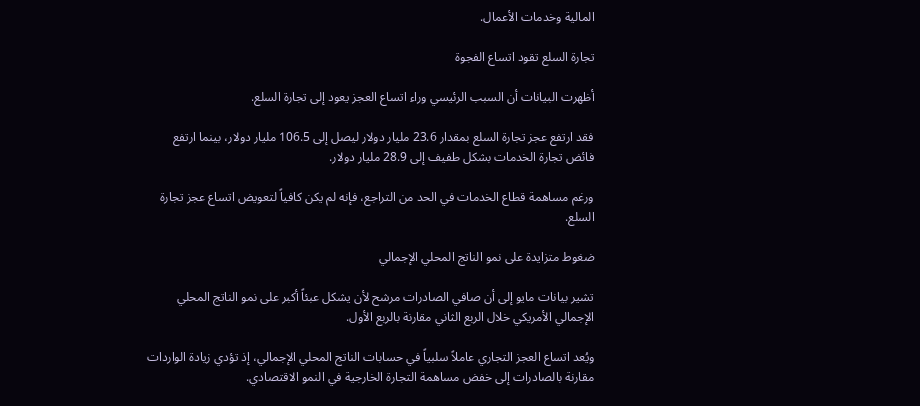المالية وخدمات الأعمال.

تجارة السلع تقود اتساع الفجوة

أظهرت البيانات أن السبب الرئيسي وراء اتساع العجز يعود إلى تجارة السلع.

فقد ارتفع عجز تجارة السلع بمقدار 23.6 مليار دولار ليصل إلى 106.5 مليار دولار، بينما ارتفع فائض تجارة الخدمات بشكل طفيف إلى 28.9 مليار دولار.

ورغم مساهمة قطاع الخدمات في الحد من التراجع، فإنه لم يكن كافياً لتعويض اتساع عجز تجارة السلع.

ضغوط متزايدة على نمو الناتج المحلي الإجمالي

تشير بيانات مايو إلى أن صافي الصادرات مرشح لأن يشكل عبئاً أكبر على نمو الناتج المحلي الإجمالي الأمريكي خلال الربع الثاني مقارنة بالربع الأول.

ويُعد اتساع العجز التجاري عاملاً سلبياً في حسابات الناتج المحلي الإجمالي، إذ تؤدي زيادة الواردات مقارنة بالصادرات إلى خفض مساهمة التجارة الخارجية في النمو الاقتصادي.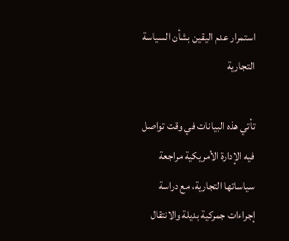استمرار عدم اليقين بشأن السياسة التجارية

تأتي هذه البيانات في وقت تواصل فيه الإدارة الأمريكية مراجعة سياساتها التجارية، مع دراسة إجراءات جمركية بديلة والانتقال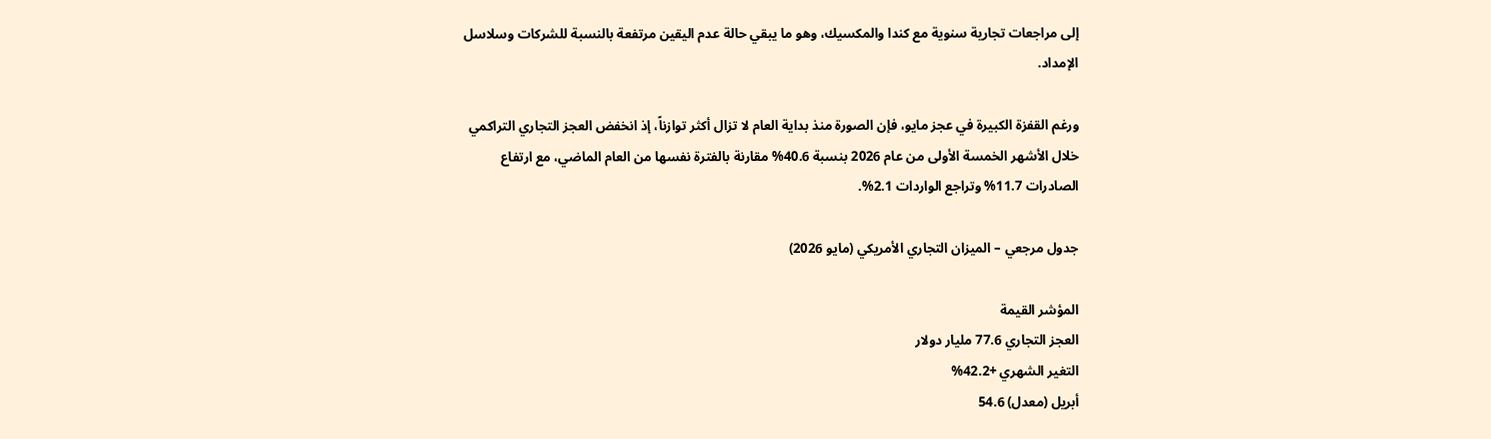إلى مراجعات تجارية سنوية مع كندا والمكسيك، وهو ما يبقي حالة عدم اليقين مرتفعة بالنسبة للشركات وسلاسل الإمداد.

ورغم القفزة الكبيرة في عجز مايو، فإن الصورة منذ بداية العام لا تزال أكثر توازناً، إذ انخفض العجز التجاري التراكمي خلال الأشهر الخمسة الأولى من عام 2026 بنسبة 40.6% مقارنة بالفترة نفسها من العام الماضي، مع ارتفاع الصادرات 11.7% وتراجع الواردات 2.1%.

جدول مرجعي – الميزان التجاري الأمريكي (مايو 2026)

المؤشر القيمة
العجز التجاري 77.6 مليار دولار
التغير الشهري +42.2%
أبريل (معدل) 54.6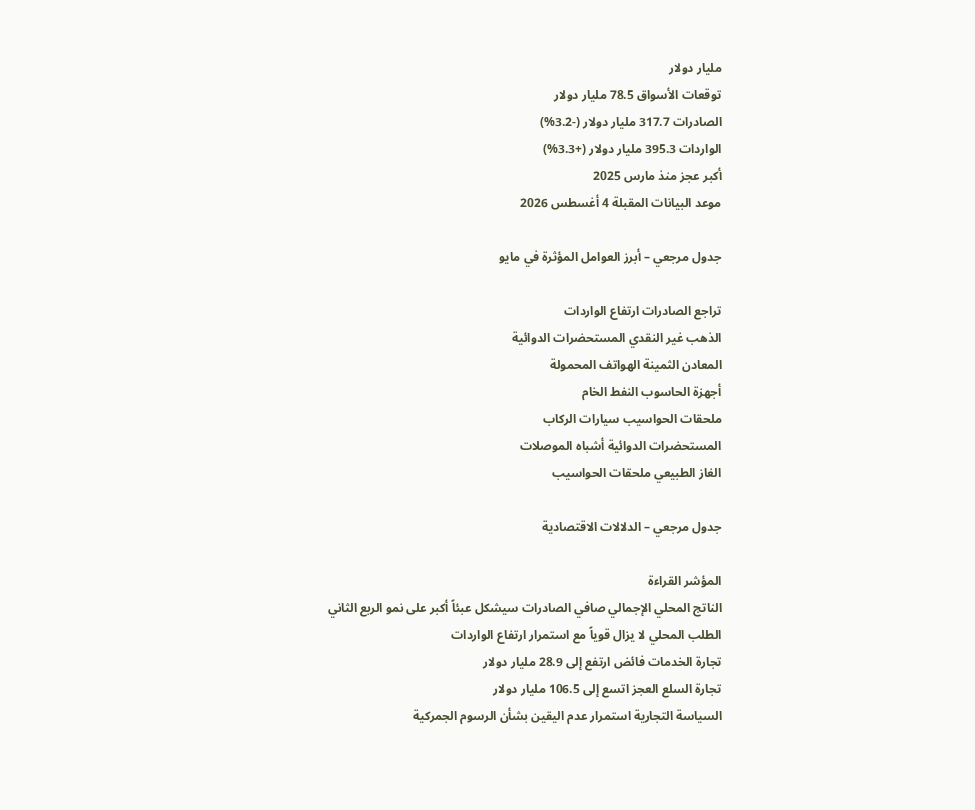مليار دولار
توقعات الأسواق 78.5 مليار دولار
الصادرات 317.7 مليار دولار (-3.2%)
الواردات 395.3 مليار دولار (+3.3%)
أكبر عجز منذ مارس 2025
موعد البيانات المقبلة 4 أغسطس 2026

جدول مرجعي – أبرز العوامل المؤثرة في مايو

تراجع الصادرات ارتفاع الواردات
الذهب غير النقدي المستحضرات الدوائية
المعادن الثمينة الهواتف المحمولة
أجهزة الحاسوب النفط الخام
ملحقات الحواسيب سيارات الركاب
المستحضرات الدوائية أشباه الموصلات
الغاز الطبيعي ملحقات الحواسيب

جدول مرجعي – الدلالات الاقتصادية

المؤشر القراءة
الناتج المحلي الإجمالي صافي الصادرات سيشكل عبئاً أكبر على نمو الربع الثاني
الطلب المحلي لا يزال قوياً مع استمرار ارتفاع الواردات
تجارة الخدمات فائض ارتفع إلى 28.9 مليار دولار
تجارة السلع العجز اتسع إلى 106.5 مليار دولار
السياسة التجارية استمرار عدم اليقين بشأن الرسوم الجمركية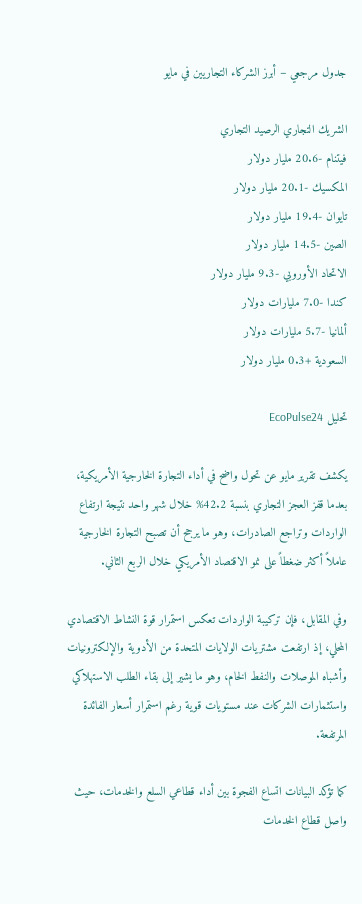جدول مرجعي – أبرز الشركاء التجاريين في مايو

الشريك التجاري الرصيد التجاري
فيتنام -20.6 مليار دولار
المكسيك -20.1 مليار دولار
تايوان -19.4 مليار دولار
الصين -14.5 مليار دولار
الاتحاد الأوروبي -9.3 مليار دولار
كندا -7.0 مليارات دولار
ألمانيا -5.7 مليارات دولار
السعودية +0.3 مليار دولار

تحليل EcoPulse24

يكشف تقرير مايو عن تحول واضح في أداء التجارة الخارجية الأمريكية، بعدما قفز العجز التجاري بنسبة 42.2% خلال شهر واحد نتيجة ارتفاع الواردات وتراجع الصادرات، وهو ما يرجح أن تصبح التجارة الخارجية عاملاً أكثر ضغطاً على نمو الاقتصاد الأمريكي خلال الربع الثاني.

وفي المقابل، فإن تركيبة الواردات تعكس استمرار قوة النشاط الاقتصادي المحلي، إذ ارتفعت مشتريات الولايات المتحدة من الأدوية والإلكترونيات وأشباه الموصلات والنفط الخام، وهو ما يشير إلى بقاء الطلب الاستهلاكي واستثمارات الشركات عند مستويات قوية رغم استمرار أسعار الفائدة المرتفعة.

كما تؤكد البيانات اتساع الفجوة بين أداء قطاعي السلع والخدمات، حيث واصل قطاع الخدمات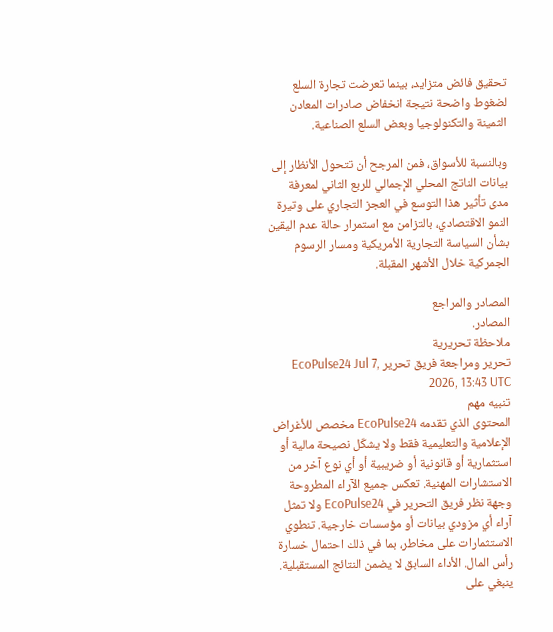تحقيق فائض متزايد، بينما تعرضت تجارة السلع لضغوط واضحة نتيجة انخفاض صادرات المعادن الثمينة والتكنولوجيا وبعض السلع الصناعية.

وبالنسبة للأسواق، فمن المرجح أن تتحول الأنظار إلى بيانات الناتج المحلي الإجمالي للربع الثاني لمعرفة مدى تأثير هذا التوسع في العجز التجاري على وتيرة النمو الاقتصادي، بالتزامن مع استمرار حالة عدم اليقين بشأن السياسة التجارية الأمريكية ومسار الرسوم الجمركية خلال الأشهر المقبلة.

المصادر والمراجع
المصادر.
ملاحظة تحريرية
تحرير ومراجعة فريق تحرير EcoPulse24 Jul 7, 2026, 13:43 UTC
تنبيه مهم
المحتوى الذي تقدمه EcoPulse24 مخصص للأغراض الإعلامية والتعليمية فقط ولا يشكّل نصيحة مالية أو استثمارية أو قانونية أو ضريبية أو أي نوع آخر من الاستشارات المهنية. تعكس جميع الآراء المطروحة وجهة نظر فريق التحرير في EcoPulse24 ولا تمثل آراء أي مزودي بيانات أو مؤسسات خارجية. تنطوي الاستثمارات على مخاطر، بما في ذلك احتمال خسارة رأس المال. الأداء السابق لا يضمن النتائج المستقبلية. ينبغي على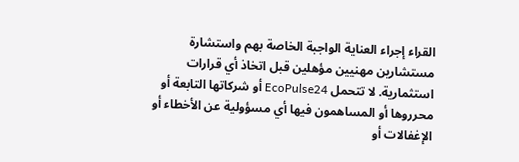القراء إجراء العناية الواجبة الخاصة بهم واستشارة مستشارين مهنيين مؤهلين قبل اتخاذ أي قرارات استثمارية. لا تتحمل EcoPulse24 أو شركاتها التابعة أو محرروها أو المساهمون فيها أي مسؤولية عن الأخطاء أو الإغفالات أو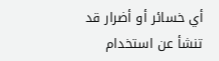أي خسائر أو أضرار قد تنشأ عن استخدام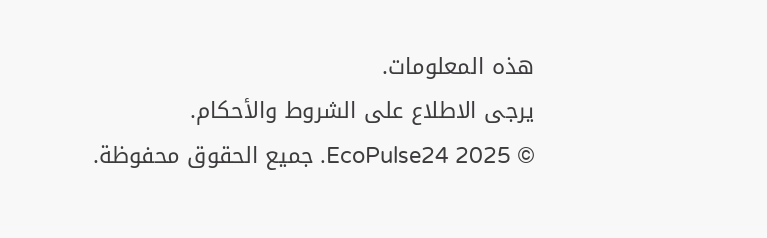هذه المعلومات.
يرجى الاطلاع على الشروط والأحكام.
© 2025 EcoPulse24. جميع الحقوق محفوظة.